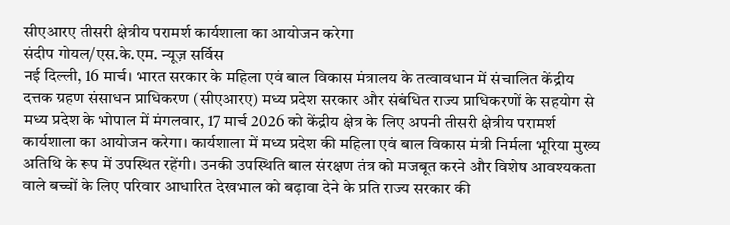सीएआरए तीसरी क्षेत्रीय परामर्श कार्यशाला का आयोजन करेगा
संदीप गोयल/एस.के.एम. न्यूज़ सर्विस
नई दिल्ली, 16 मार्च। भारत सरकार के महिला एवं बाल विकास मंत्रालय के तत्वावधान में संचालित केंद्रीय दत्तक ग्रहण संसाधन प्राधिकरण (सीएआरए) मध्य प्रदेश सरकार और संबंधित राज्य प्राधिकरणों के सहयोग से मध्य प्रदेश के भोपाल में मंगलवार, 17 मार्च 2026 को केंद्रीय क्षेत्र के लिए अपनी तीसरी क्षेत्रीय परामर्श कार्यशाला का आयोजन करेगा। कार्यशाला में मध्य प्रदेश की महिला एवं बाल विकास मंत्री निर्मला भूरिया मुख्य अतिथि के रूप में उपस्थित रहेंगी। उनकी उपस्थिति बाल संरक्षण तंत्र को मजबूत करने और विशेष आवश्यकता वाले बच्चों के लिए परिवार आधारित देखभाल को बढ़ावा देने के प्रति राज्य सरकार की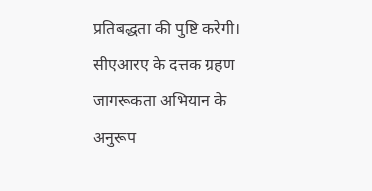प्रतिबद्धता की पुष्टि करेगी।
सीएआरए के दत्तक ग्रहण जागरूकता अभियान के अनुरूप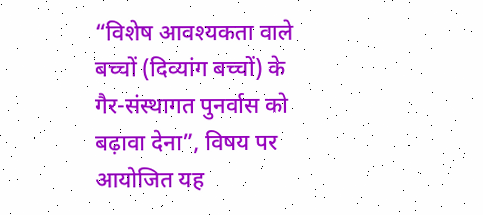“विशेष आवश्यकता वाले बच्चों (दिव्यांग बच्चों) के गैर-संस्थागत पुनर्वास को बढ़ावा देना”, विषय पर आयोजित यह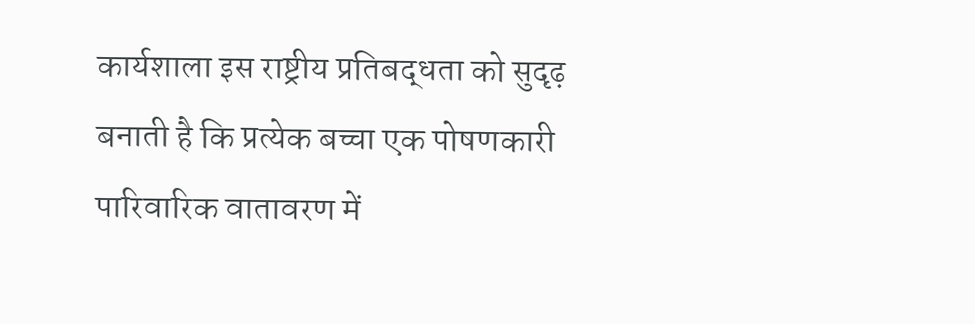कार्यशाला इस राष्ट्रीय प्रतिबद्धता को सुदृढ़ बनाती है कि प्रत्येक बच्चा एक पोषणकारी पारिवारिक वातावरण में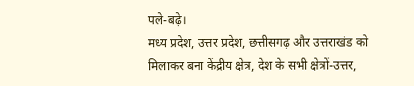पले-बढ़े।
मध्य प्रदेश, उत्तर प्रदेश, छत्तीसगढ़ और उत्तराखंड को मिलाकर बना केंद्रीय क्षेत्र, देश के सभी क्षेत्रों-उत्तर,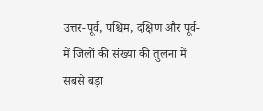उत्तर-पूर्व, पश्चिम, दक्षिण और पूर्व-में जिलों की संख्या की तुलना में सबसे बड़ा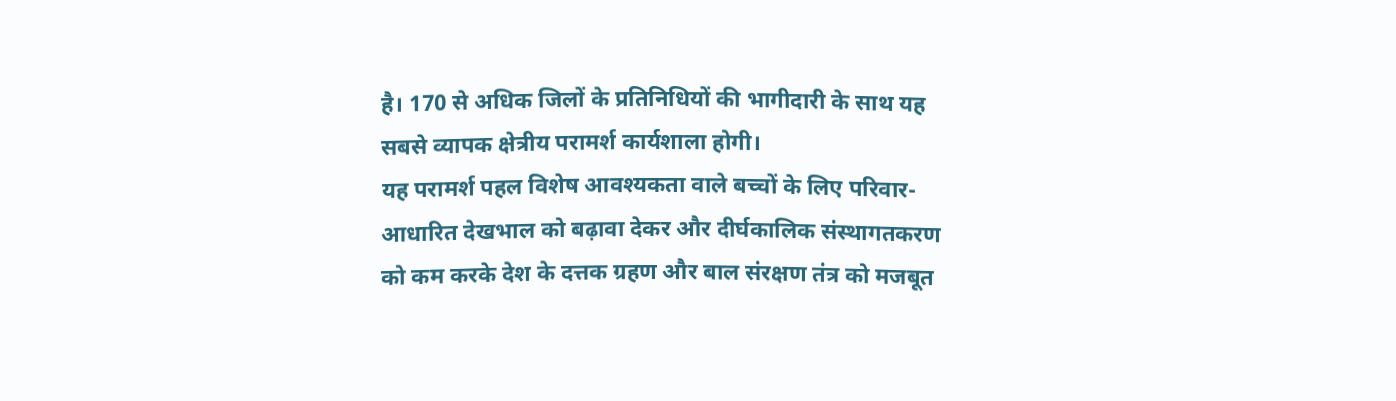है। 170 से अधिक जिलों के प्रतिनिधियों की भागीदारी के साथ यह सबसे व्यापक क्षेत्रीय परामर्श कार्यशाला होगी।
यह परामर्श पहल विशेष आवश्यकता वाले बच्चों के लिए परिवार-आधारित देखभाल को बढ़ावा देकर और दीर्घकालिक संस्थागतकरण को कम करके देश के दत्तक ग्रहण और बाल संरक्षण तंत्र को मजबूत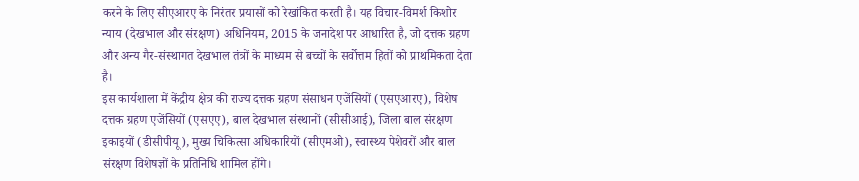करने के लिए सीएआरए के निरंतर प्रयासों को रेखांकित करती है। यह विचार-विमर्श किशोर न्याय (देखभाल और संरक्षण) अधिनियम, 2015 के जनादेश पर आधारित है, जो दत्तक ग्रहण और अन्य गैर-संस्थागत देखभाल तंत्रों के माध्यम से बच्चों के सर्वोत्तम हितों को प्राथमिकता देता है।
इस कार्यशाला में केंद्रीय क्षेत्र की राज्य दत्तक ग्रहण संसाधन एजेंसियों (एसएआरए), विशेष दत्तक ग्रहण एजेंसियों (एसएए), बाल देखभाल संस्थानों (सीसीआई), जिला बाल संरक्षण इकाइयों (डीसीपीयू), मुख्य चिकित्सा अधिकारियों (सीएमओ), स्वास्थ्य पेशेवरों और बाल संरक्षण विशेषज्ञों के प्रतिनिधि शामिल होंगे।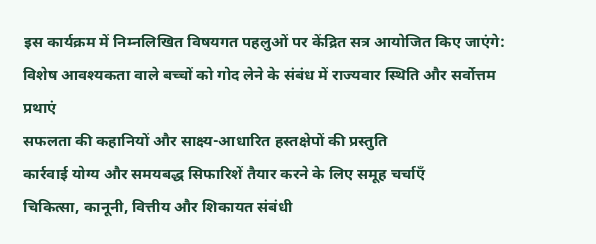इस कार्यक्रम में निम्नलिखित विषयगत पहलुओं पर केंद्रित सत्र आयोजित किए जाएंगे:
विशेष आवश्यकता वाले बच्चों को गोद लेने के संबंध में राज्यवार स्थिति और सर्वोत्तम प्रथाएं
सफलता की कहानियों और साक्ष्य-आधारित हस्तक्षेपों की प्रस्तुति
कार्रवाई योग्य और समयबद्ध सिफारिशें तैयार करने के लिए समूह चर्चाएँ
चिकित्सा, कानूनी, वित्तीय और शिकायत संबंधी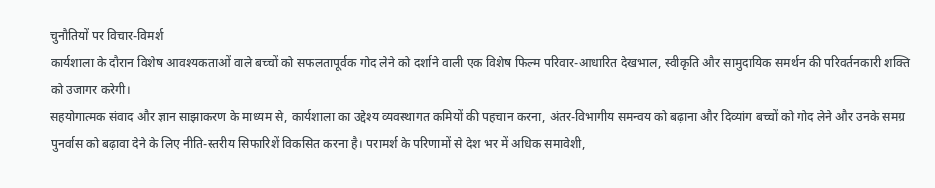चुनौतियों पर विचार-विमर्श
कार्यशाला के दौरान विशेष आवश्यकताओं वाले बच्चों को सफलतापूर्वक गोद लेने को दर्शाने वाली एक विशेष फिल्म परिवार-आधारित देखभाल, स्वीकृति और सामुदायिक समर्थन की परिवर्तनकारी शक्ति को उजागर करेगी।
सहयोगात्मक संवाद और ज्ञान साझाकरण के माध्यम से, कार्यशाला का उद्देश्य व्यवस्थागत कमियों की पहचान करना, अंतर-विभागीय समन्वय को बढ़ाना और दिव्यांग बच्चों को गोद लेने और उनके समग्र पुनर्वास को बढ़ावा देने के लिए नीति-स्तरीय सिफारिशें विकसित करना है। परामर्श के परिणामों से देश भर में अधिक समावेशी,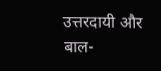उत्तरदायी और बाल-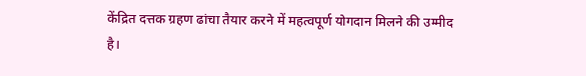केंद्रित दत्तक ग्रहण ढांचा तैयार करने में महत्वपूर्ण योगदान मिलने की उम्मीद है।